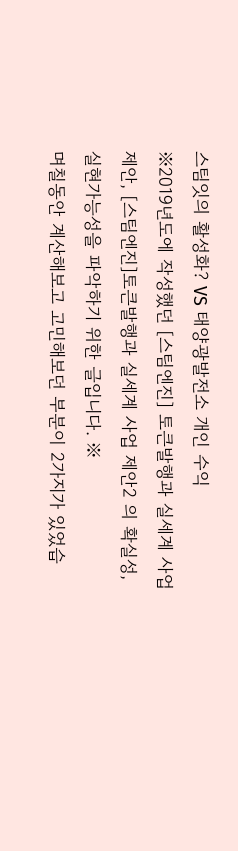스팀잇의 활성화? VS 태양광발전소 개인 수익
※2019년도에 작성했던 [스팀엔진] 토큰발행과 실세계 사업 제안, [스팀엔진]토큰발행과 실세계 사업 제안2 의 확실성, 실현가능성을 파악하기 위한 글입니다. ※
며칠동안 계산해보고 고민해보던 부분이 2가지가 있었습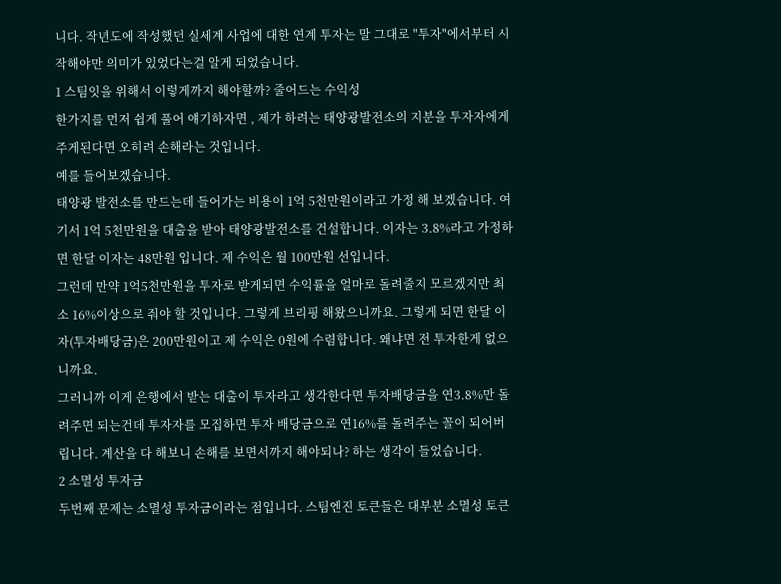니다. 작년도에 작성했던 실세계 사업에 대한 연계 투자는 말 그대로 "투자"에서부터 시작해야만 의미가 있었다는걸 알게 되었습니다.
1 스팀잇을 위해서 이렇게까지 해야할까? 줄어드는 수익성
한가지를 먼저 쉽게 풀어 얘기하자면 , 제가 하려는 태양광발전소의 지분을 투자자에게 주게된다면 오히려 손해라는 것입니다.
예를 들어보겠습니다.
태양광 발전소를 만드는데 들어가는 비용이 1억 5천만원이라고 가정 해 보겠습니다. 여기서 1억 5천만원을 대출을 받아 태양광발전소를 건설합니다. 이자는 3.8%라고 가정하면 한달 이자는 48만원 입니다. 제 수익은 월 100만원 선입니다.
그런데 만약 1억5천만원을 투자로 받게되면 수익률을 얼마로 돌려줄지 모르겠지만 최소 16%이상으로 줘야 할 것입니다. 그렇게 브리핑 해왔으니까요. 그렇게 되면 한달 이자(투자배당금)은 200만원이고 제 수익은 0원에 수렴합니다. 왜냐면 전 투자한게 없으니까요.
그러니까 이게 은행에서 받는 대출이 투자라고 생각한다면 투자배당금을 연3.8%만 돌려주면 되는건데 투자자를 모집하면 투자 배당금으로 연16%를 돌려주는 꼴이 되어버립니다. 계산을 다 해보니 손해를 보면서까지 해야되나? 하는 생각이 들었습니다.
2 소멸성 투자금
두번째 문제는 소멸성 투자금이라는 점입니다. 스팀엔진 토큰들은 대부분 소멸성 토큰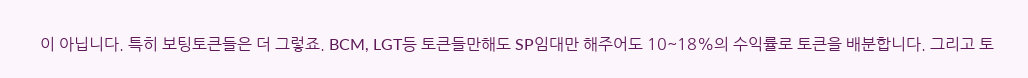이 아닙니다. 특히 보팅토큰들은 더 그렇죠. BCM, LGT등 토큰들만해도 SP임대만 해주어도 10~18%의 수익률로 토큰을 배분합니다. 그리고 토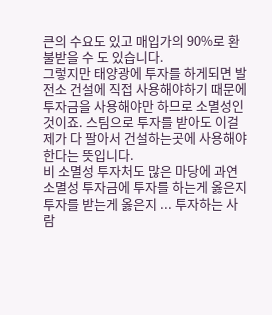큰의 수요도 있고 매입가의 90%로 환불받을 수 도 있습니다.
그렇지만 태양광에 투자를 하게되면 발전소 건설에 직접 사용해야하기 때문에 투자금을 사용해야만 하므로 소멸성인 것이죠. 스팀으로 투자를 받아도 이걸 제가 다 팔아서 건설하는곳에 사용해야한다는 뜻입니다.
비 소멸성 투자처도 많은 마당에 과연 소멸성 투자금에 투자를 하는게 옳은지 투자를 받는게 옳은지 ... 투자하는 사람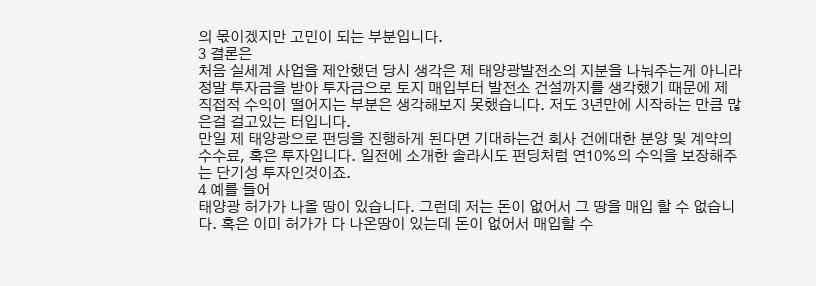의 몫이겠지만 고민이 되는 부분입니다.
3 결론은
처음 실세계 사업을 제안했던 당시 생각은 제 태양광발전소의 지분을 나눠주는게 아니라 정말 투자금을 받아 투자금으로 토지 매입부터 발전소 건설까지를 생각했기 때문에 제 직접적 수익이 떨어지는 부분은 생각해보지 못했습니다. 저도 3년만에 시작하는 만큼 많은걸 걸고있는 터입니다.
만일 제 태양광으로 펀딩을 진행하게 된다면 기대하는건 회사 건에대한 분양 및 계약의 수수료, 혹은 투자입니다. 일전에 소개한 솔라시도 펀딩처럼 연10%의 수익을 보장해주는 단기성 투자인것이죠.
4 예를 들어
태양광 허가가 나올 땅이 있습니다. 그런데 저는 돈이 없어서 그 땅을 매입 할 수 없습니다. 혹은 이미 허가가 다 나온땅이 있는데 돈이 없어서 매입할 수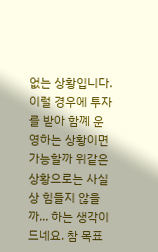없는 상황입니다. 이럴 경우에 투자를 받아 함꼐 운영하는 상황이면 가능할까 위같은 상황으로는 사실상 힘들지 않을까... 하는 생각이 드네요. 참 목표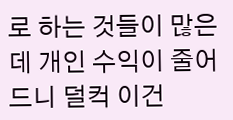로 하는 것들이 많은데 개인 수익이 줄어드니 덜컥 이건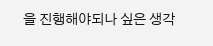을 진행해야되나 싶은 생각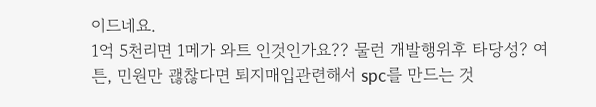이드네요.
1억 5천리면 1메가 와트 인것인가요?? 물런 개발행위후 타당성? 여튼, 민원만 괞찮다면 퇴지매입관련해서 spc를 만드는 것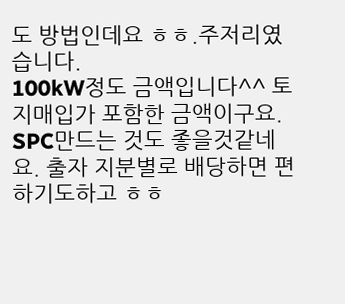도 방법인데요 ㅎㅎ.주저리였습니다.
100kW정도 금액입니다^^ 토지매입가 포함한 금액이구요. SPC만드는 것도 좋을것같네요. 출자 지분별로 배당하면 편하기도하고 ㅎㅎ